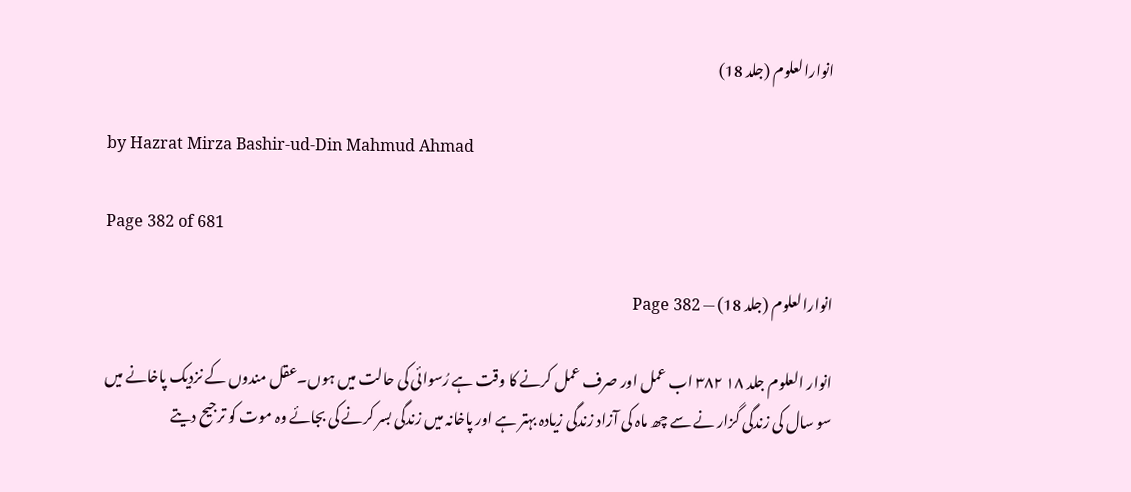انوارالعلوم (جلد 18)

by Hazrat Mirza Bashir-ud-Din Mahmud Ahmad

Page 382 of 681

انوارالعلوم (جلد 18) — Page 382

انوار العلوم جلد ۱۸ ۳۸۲ اب عمل اور صرف عمل کرنے کا وقت ہے رُسوائی کی حالت میں ہوں۔عقل مندوں کے نزدیک پاخانے میں سو سال کی زندگی گزار نے سے چھ ماہ کی آزاد زندگی زیادہ بہتر ہے اور پاخانہ میں زندگی بسر کرنے کی بجائے وہ موت کو ترجیح دیتے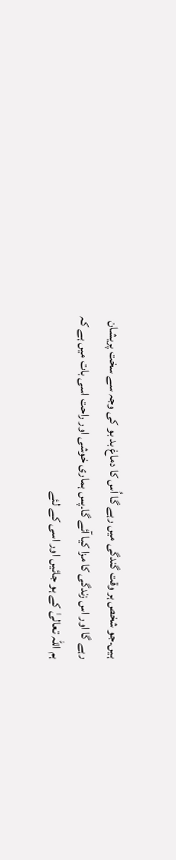ہیں۔جو شخص ہر وقت گندگی میں رہے گا اُس کا دماغ بد بو کی وجہ سے سخت پریشان رہے گا اور اس زندگی کا مزا کیا آئے گا۔پس ہماری خوشی اور راحت اسی بات میں ہے کہ ہم اللہ تعالیٰ کے ہو جائیں اور اسی کے لئے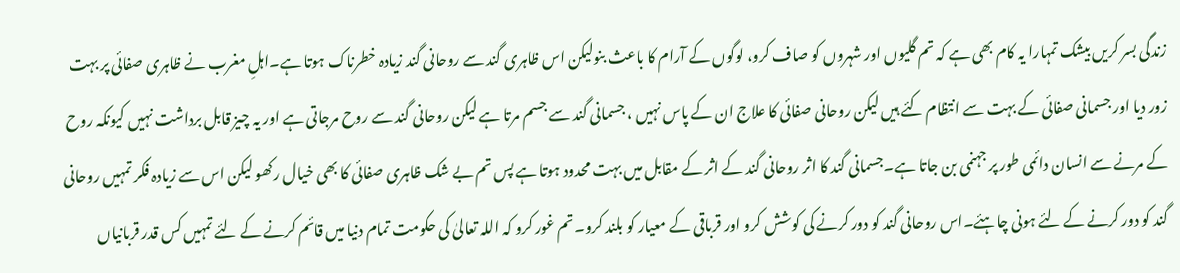زندگی بسر کریں بیشک تمہارا یہ کام بھی ہے کہ تم گلیوں اور شہروں کو صاف کرو، لوگوں کے آرام کا باعث بنولیکن اس ظاہری گند سے روحانی گند زیادہ خطرناک ہوتا ہے۔اہلِ مغرب نے ظاہری صفائی پر بہت زور دیا اور جسمانی صفائی کے بہت سے انتظام کئے ہیں لیکن روحانی صفائی کا علاج ان کے پاس نہیں ، جسمانی گند سے جسم مرتا ہے لیکن روحانی گند سے روح مرجاتی ہے اور یہ چیز قابل برداشت نہیں کیونکہ روح کے مرنے سے انسان دائمی طور پر جہنمی بن جاتا ہے۔جسمانی گند کا اثر روحانی گند کے اثر کے مقابل میں بہت محدود ہوتا ہے پس تم بے شک ظاہری صفائی کا بھی خیال رکھو لیکن اس سے زیادہ فکر تمہیں روحانی گند کو دور کرنے کے لئے ہونی چاہئے۔اس روحانی گند کو دور کرنے کی کوشش کرو اور قرباقی کے معیار کو بلند کرو۔تم غور کرو کہ اللہ تعالیٰ کی حکومت تمام دنیا میں قائم کرنے کے لئے تمہیں کس قدر قربانیاں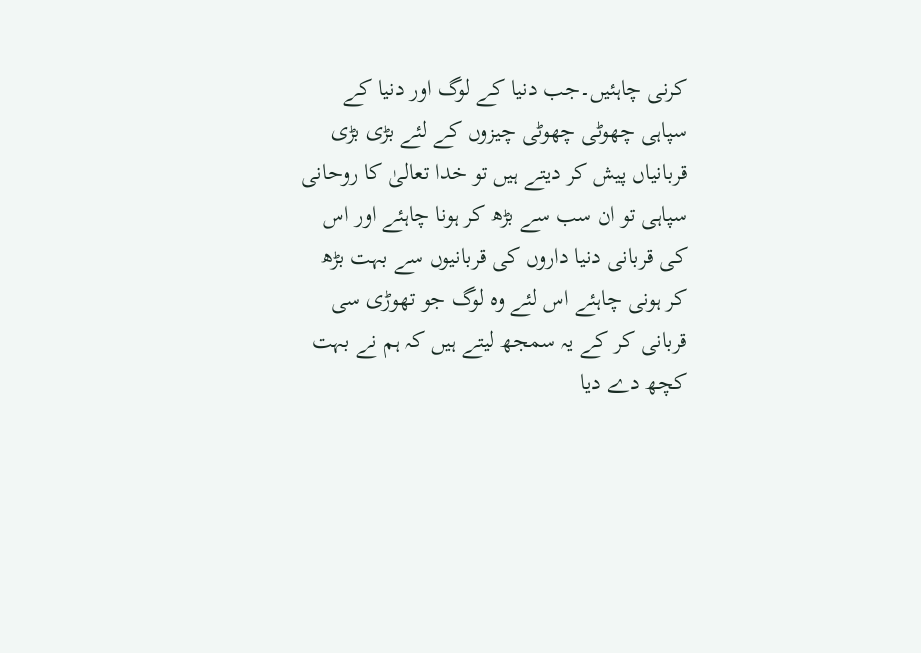کرنی چاہئیں۔جب دنیا کے لوگ اور دنیا کے سپاہی چھوٹی چھوٹی چیزوں کے لئے بڑی بڑی قربانیاں پیش کر دیتے ہیں تو خدا تعالیٰ کا روحانی سپاہی تو ان سب سے بڑھ کر ہونا چاہئے اور اس کی قربانی دنیا داروں کی قربانیوں سے بہت بڑھ کر ہونی چاہئے اس لئے وہ لوگ جو تھوڑی سی قربانی کر کے یہ سمجھ لیتے ہیں کہ ہم نے بہت کچھ دے دیا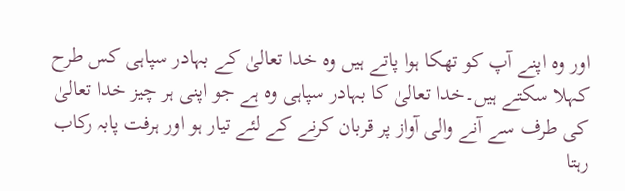اور وہ اپنے آپ کو تھکا ہوا پاتے ہیں وہ خدا تعالیٰ کے بہادر سپاہی کس طرح کہلا سکتے ہیں۔خدا تعالیٰ کا بہادر سپاہی وہ ہے جو اپنی ہر چیز خدا تعالیٰ کی طرف سے آنے والی آواز پر قربان کرنے کے لئے تیار ہو اور ہرفت پابہ رکاب رہتا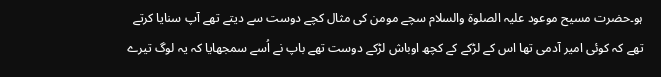ہو۔حضرت مسیح موعود علیہ الصلوۃ والسلام سچے مومن کی مثال کچے دوست سے دیتے تھے آپ سنایا کرتے تھے کہ کوئی امیر آدمی تھا اس کے لڑکے کے کچھ اوباش لڑکے دوست تھے باپ نے اُسے سمجھایا کہ یہ لوگ تیرے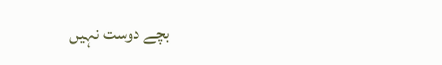بچے دوست نہیں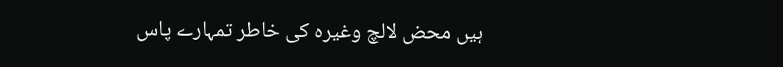ہیں محض لالچ وغیرہ کی خاطر تمہارے پاس